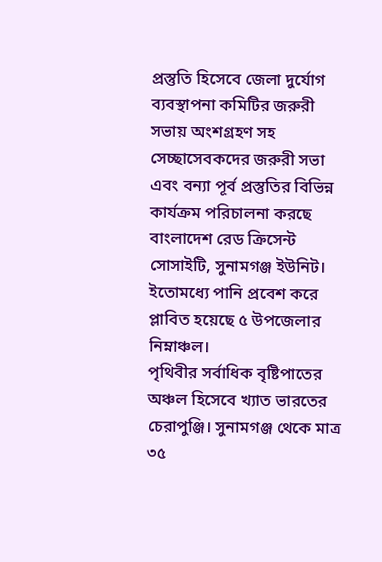প্রস্তুতি হিসেবে জেলা দুর্যোগ ব্যবস্থাপনা কমিটির জরুরী সভায় অংশগ্রহণ সহ সেচ্ছাসেবকদের জরুরী সভা এবং বন্যা পূর্ব প্রস্তুতির বিভিন্ন কার্যক্রম পরিচালনা করছে বাংলাদেশ রেড ক্রিসেন্ট সোসাইটি, সুনামগঞ্জ ইউনিট। ইতোমধ্যে পানি প্রবেশ করে প্লাবিত হয়েছে ৫ উপজেলার নিম্নাঞ্চল।
পৃথিবীর সর্বাধিক বৃষ্টিপাতের অঞ্চল হিসেবে খ্যাত ভারতের চেরাপুঞ্জি। সুনামগঞ্জ থেকে মাত্র ৩৫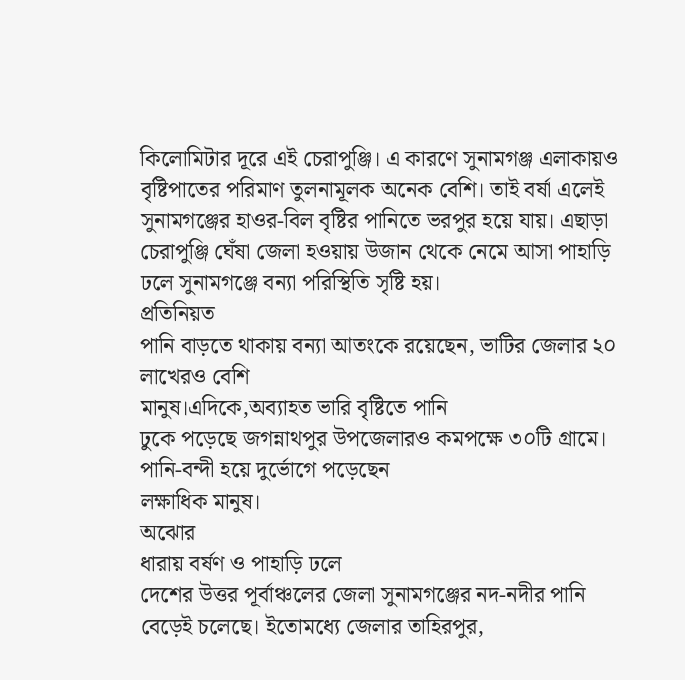কিলোমিটার দূরে এই চেরাপুঞ্জি। এ কারণে সুনামগঞ্জ এলাকায়ও বৃষ্টিপাতের পরিমাণ তুলনামূলক অনেক বেশি। তাই বর্ষা এলেই সুনামগঞ্জের হাওর-বিল বৃষ্টির পানিতে ভরপুর হয়ে যায়। এছাড়া চেরাপুঞ্জি ঘেঁষা জেলা হওয়ায় উজান থেকে নেমে আসা পাহাড়ি ঢলে সুনামগঞ্জে বন্যা পরিস্থিতি সৃষ্টি হয়।
প্রতিনিয়ত
পানি বাড়তে থাকায় বন্যা আতংকে রয়েছেন, ভাটির জেলার ২০ লাখেরও বেশি
মানুষ।এদিকে,অব্যাহত ভারি বৃষ্টিতে পানি
ঢুকে পড়েছে জগন্নাথপুর উপজেলারও কমপক্ষে ৩০টি গ্রামে। পানি-বন্দী হয়ে দুর্ভোগে পড়েছেন
লক্ষাধিক মানুষ।
অঝোর
ধারায় বর্ষণ ও পাহাড়ি ঢলে
দেশের উত্তর পূর্বাঞ্চলের জেলা সুনামগঞ্জের নদ-নদীর পানি
বেড়েই চলেছে। ইতোমধ্যে জেলার তাহিরপুর,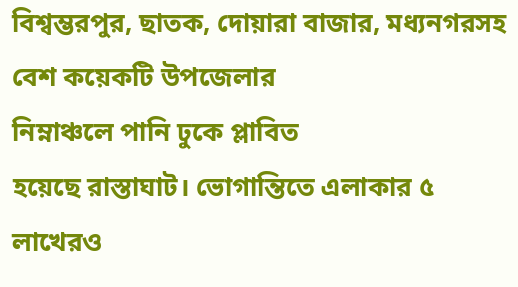বিশ্বম্ভরপুর, ছাতক, দোয়ারা বাজার, মধ্যনগরসহ বেশ কয়েকটি উপজেলার
নিম্নাঞ্চলে পানি ঢুকে প্লাবিত
হয়েছে রাস্তাঘাট। ভোগান্তিতে এলাকার ৫ লাখেরও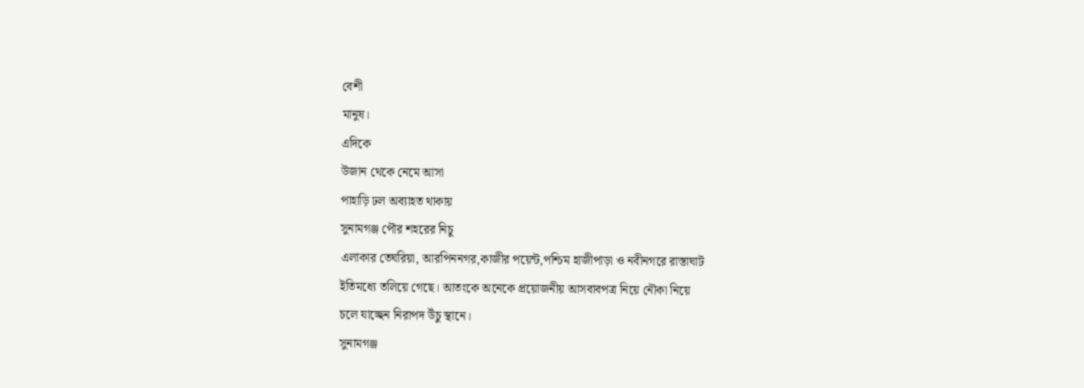বেশী
মানুষ।
এদিকে
উজান থেকে নেমে আসা
পাহাড়ি ঢল অব্যাহত থাকায়
সুনামগঞ্জ পৌর শহরের নিচু
এলাকার তেঘরিয়া, আরপিননগর,কাজীর পয়েন্ট,পশ্চিম হাজীপাড়া ও নবীনগরে রাস্তাঘাট
ইতিমধ্যে তলিয়ে গেছে। আতংকে অনেকে প্রয়োজনীয় আসবাবপত্র নিয়ে নৌকা নিয়ে
চলে যাচ্ছেন নিরাপদ উঁচু স্থানে।
সুনামগঞ্জ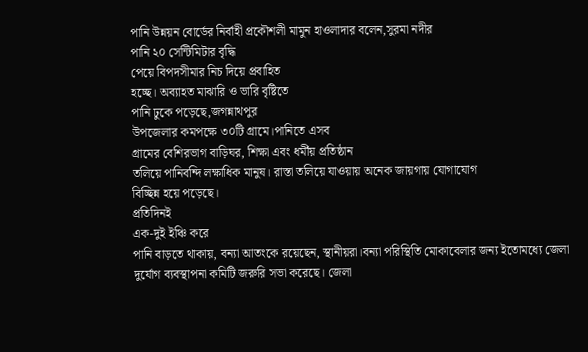পানি উন্নয়ন বোর্ডের নির্বাহী প্রকৌশলী মামুন হাওলাদার বলেন,সুরমা নদীর
পানি ২০ সেন্টিমিটার বৃদ্ধি
পেয়ে বিপদসীমার নিচ দিয়ে প্রবাহিত
হচ্ছে। অব্যাহত মাঝারি ও ভারি বৃষ্টিতে
পানি ঢুকে পড়েছে,জগন্নাথপুর
উপজেলার কমপক্ষে ৩০টি গ্রামে।পানিতে এসব
গ্রামের বেশিরভাগ বাড়িঘর, শিক্ষা এবং ধর্মীয় প্রতিষ্ঠান
তলিয়ে পানিবন্দি লক্ষাধিক মানুষ। রাস্তা তলিয়ে যাওয়ায় অনেক জায়গায় যোগাযোগ
বিচ্ছিন্ন হয়ে পড়েছে।
প্রতিদিনই
এক-দুই ইঞ্চি করে
পানি বাড়তে থাকায়, বন্যা আতংকে রয়েছেন, স্থানীয়রা।বন্যা পরিস্থিতি মোকাবেলার জন্য ইতোমধ্যে জেলা
দুর্যোগ ব্যবস্থাপনা কমিটি জরুরি সভা করেছে। জেলা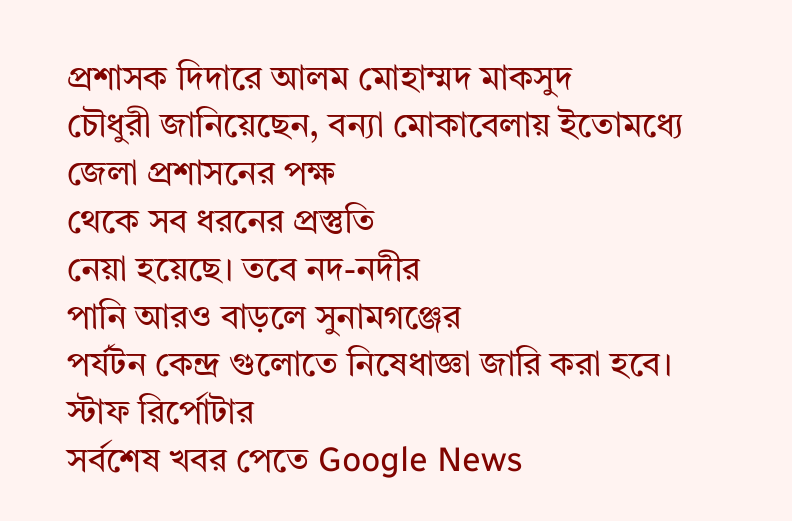প্রশাসক দিদারে আলম মোহাম্মদ মাকসুদ
চৌধুরী জানিয়েছেন, বন্যা মোকাবেলায় ইতোমধ্যে জেলা প্রশাসনের পক্ষ
থেকে সব ধরনের প্রস্তুতি
নেয়া হয়েছে। তবে নদ-নদীর
পানি আরও বাড়লে সুনামগঞ্জের
পর্যটন কেন্দ্র গুলোতে নিষেধাজ্ঞা জারি করা হবে।
স্টাফ রির্পোটার
সর্বশেষ খবর পেতে Google News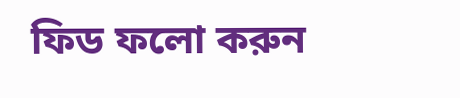ফিড ফলো করুন